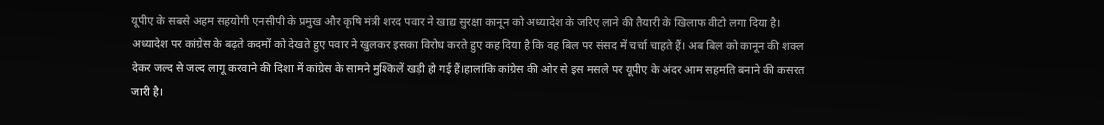यूपीए के सबसे अहम सहयोगी एनसीपी के प्रमुख और कृषि मंत्री शरद पवार ने खाद्य सुरक्षा कानून को अध्यादेश के जरिए लाने की तैयारी के खिलाफ वीटो लगा दिया है।
अध्यादेश पर कांग्रेस के बढ़ते कदमों को देखते हुए पवार ने खुलकर इसका विरोध करते हुए कह दिया है कि वह बिल पर संसद में चर्चा चाहते हैं। अब बिल को कानून की शक्ल देकर जल्द से जल्द लागू करवाने की दिशा में कांग्रेस के सामने मुश्किलें खड़ी हो गई हैं।हालांकि कांग्रेस की ओर से इस मसले पर यूपीए के अंदर आम सहमति बनाने की कसरत जारी है।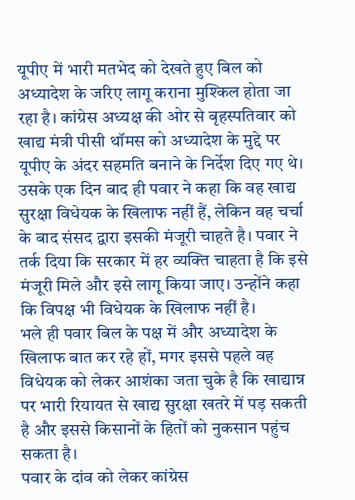यूपीए में भारी मतभेद को देखते हुए बिल को अध्यादेश के जरिए लागू कराना मुश्किल होता जा रहा है। कांग्रेस अध्यक्ष की ओर से बृहस्पतिवार को खाद्य मंत्री पीसी थॉमस को अध्यादेश के मुद्दे पर यूपीए के अंदर सहमति बनाने के निर्देश दिए गए थे।
उसके एक दिन बाद ही पवार ने कहा कि वह खाद्य सुरक्षा विधेयक के खिलाफ नहीं हैं, लेकिन वह चर्चा के बाद संसद द्वारा इसकी मंजूरी चाहते है। पवार ने तर्क दिया कि सरकार में हर व्यक्ति चाहता है कि इसे मंजूरी मिले और इसे लागू किया जाए। उन्होंने कहा कि विपक्ष भी विधेयक के खिलाफ नहीं है।
भले ही पवार बिल के पक्ष में और अध्यादेश के खिलाफ बात कर रहे हों, मगर इससे पहले वह विधेयक को लेकर आशंका जता चुके है कि खाद्यान्न पर भारी रियायत से खाद्य सुरक्षा खतरे में पड़ सकती है और इससे किसानों के हितों को नुकसान पहुंच सकता है।
पवार के दांव को लेकर कांग्रेस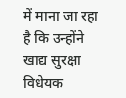में माना जा रहा है कि उन्होंने खाद्य सुरक्षा विधेयक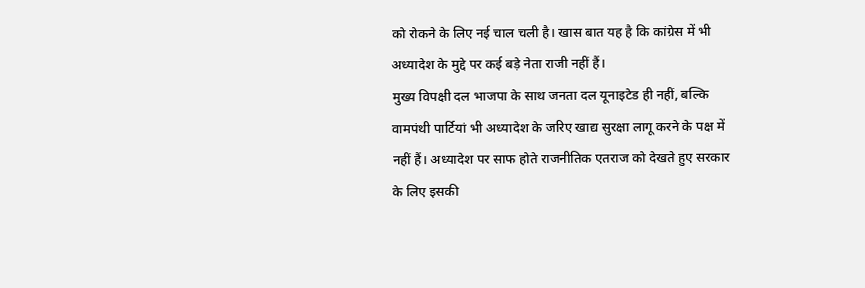को रोकने के लिए नई चाल चली है। खास बात यह है कि कांग्रेस में भी अध्यादेश के मुद्दे पर कई बड़े नेता राजी नहीं हैं।
मुख्य विपक्षी दल भाजपा के साथ जनता दल यूनाइटेड ही नहीं, बल्कि वामपंथी पार्टियां भी अध्यादेश के जरिए खाद्य सुरक्षा लागू करने के पक्ष में नहीं हैं। अध्यादेश पर साफ होते राजनीतिक एतराज को देखते हुए सरकार के लिए इसकी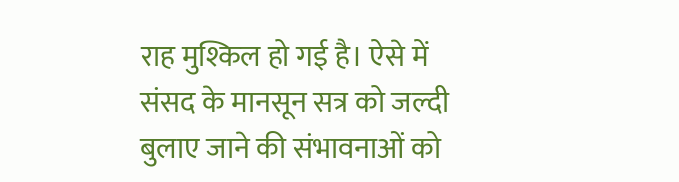राह मुश्किल हो गई है। ऐसे में संसद के मानसून सत्र को जल्दी बुलाए जाने की संभावनाओं को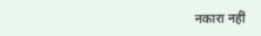नकारा नहीं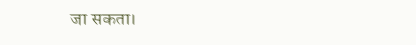जा सकता।